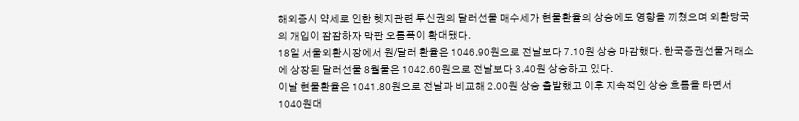해외증시 약세로 인한 헷지관련 투신권의 달러선물 매수세가 현물환율의 상승에도 영향을 끼쳤으며 외환당국의 개입이 잠잠하자 막판 오름폭이 확대됐다.
18일 서울외환시장에서 원/달러 환율은 1046.90원으로 전날보다 7.10원 상승 마감했다. 한국증권선물거래소에 상장된 달러선물 8월물은 1042.60원으로 전날보다 3.40원 상승하고 있다.
이날 현물환율은 1041.80원으로 전날과 비교해 2.00원 상승 출발했고 이후 지속적인 상승 흐름을 타면서 1040원대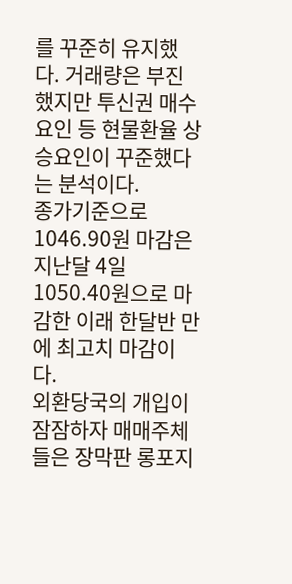를 꾸준히 유지했다. 거래량은 부진했지만 투신권 매수 요인 등 현물환율 상승요인이 꾸준했다는 분석이다.
종가기준으로 1046.90원 마감은 지난달 4일 1050.40원으로 마감한 이래 한달반 만에 최고치 마감이다.
외환당국의 개입이 잠잠하자 매매주체들은 장막판 롱포지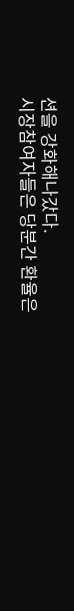션을 강화해나갔다.
시장참여자들은 당분간 환율은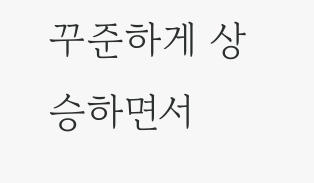꾸준하게 상승하면서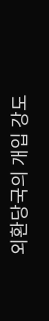외환당국의 개입 강도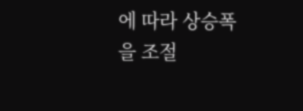에 따라 상승폭을 조절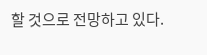할 것으로 전망하고 있다.